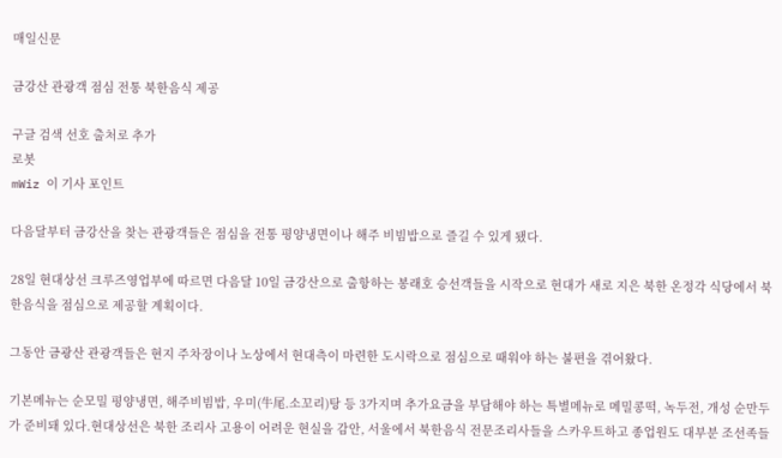매일신문

금강산 관광객 점심 전통 북한음식 제공

구글 검색 선호 출처로 추가
로봇
mWiz 이 기사 포인트

다음달부터 금강산을 찾는 관광객들은 점심을 전통 평양냉면이나 해주 비빔밥으로 즐길 수 있게 됐다.

28일 현대상선 크루즈영업부에 따르면 다음달 10일 금강산으로 출항하는 봉래호 승선객들을 시작으로 현대가 새로 지은 북한 온정각 식당에서 북한음식을 점심으로 제공할 계획이다.

그동안 금광산 관광객들은 현지 주차장이나 노상에서 현대측이 마련한 도시락으로 점심으로 때워야 하는 불편을 겪어왔다.

기본메뉴는 순모밀 평양냉면, 해주비빔밥, 우미(牛尾.소꼬리)탕 등 3가지며 추가요금을 부담해야 하는 특별메뉴로 메밀콩떡, 녹두전, 개성 순만두가 준비돼 있다.현대상선은 북한 조리사 고용이 어려운 현실을 감안, 서울에서 북한음식 전문조리사들을 스카우트하고 종업원도 대부분 조선족들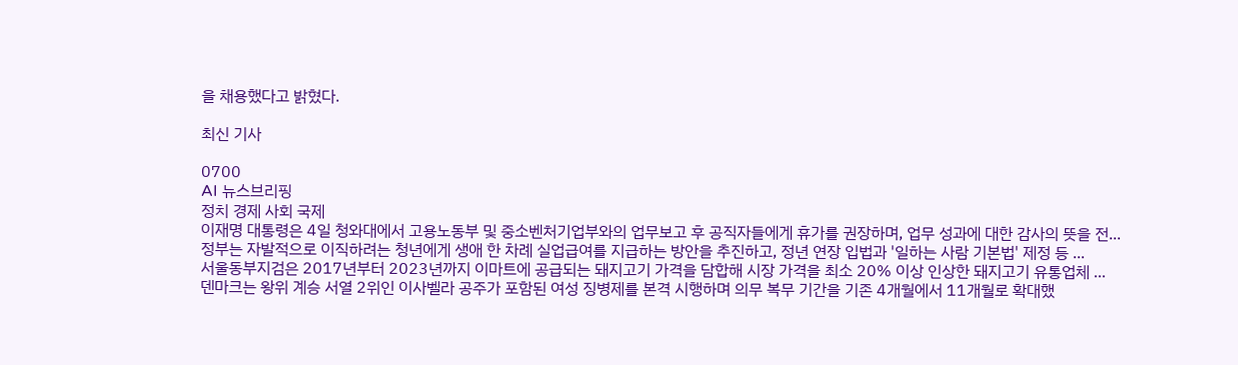을 채용했다고 밝혔다.

최신 기사

0700
AI 뉴스브리핑
정치 경제 사회 국제
이재명 대통령은 4일 청와대에서 고용노동부 및 중소벤처기업부와의 업무보고 후 공직자들에게 휴가를 권장하며, 업무 성과에 대한 감사의 뜻을 전...
정부는 자발적으로 이직하려는 청년에게 생애 한 차례 실업급여를 지급하는 방안을 추진하고, 정년 연장 입법과 '일하는 사람 기본법' 제정 등 ...
서울동부지검은 2017년부터 2023년까지 이마트에 공급되는 돼지고기 가격을 담합해 시장 가격을 최소 20% 이상 인상한 돼지고기 유통업체 ...
덴마크는 왕위 계승 서열 2위인 이사벨라 공주가 포함된 여성 징병제를 본격 시행하며 의무 복무 기간을 기존 4개월에서 11개월로 확대했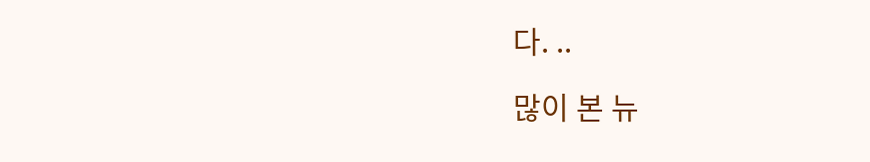다. ..

많이 본 뉴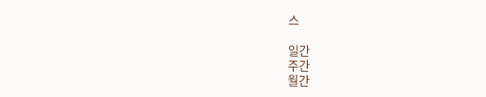스

일간
주간
월간